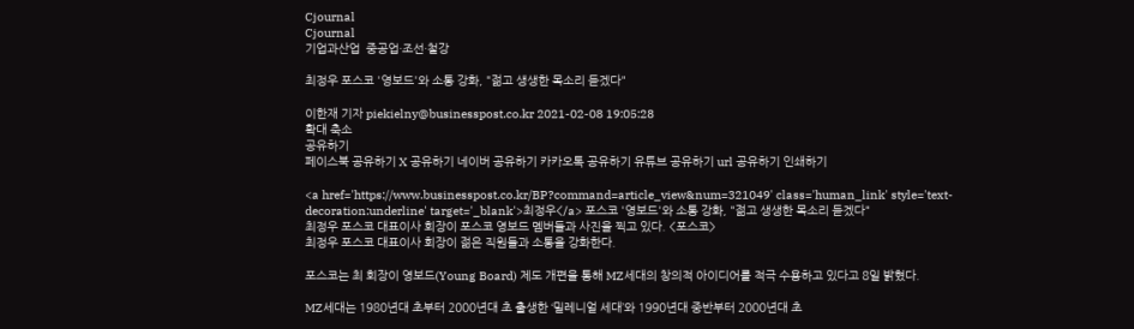Cjournal
Cjournal
기업과산업  중공업·조선·철강

최정우 포스코 '영보드'와 소통 강화, "젊고 생생한 목소리 듣겠다"

이한재 기자 piekielny@businesspost.co.kr 2021-02-08 19:05:28
확대 축소
공유하기
페이스북 공유하기 X 공유하기 네이버 공유하기 카카오톡 공유하기 유튜브 공유하기 url 공유하기 인쇄하기

<a href='https://www.businesspost.co.kr/BP?command=article_view&num=321049' class='human_link' style='text-decoration:underline' target='_blank'>최정우</a> 포스코 '영보드'와 소통 강화, "젊고 생생한 목소리 듣겠다"
최정우 포스코 대표이사 회장이 포스코 영보드 멤버들과 사진을 찍고 있다. <포스코>
최정우 포스코 대표이사 회장이 젊은 직원들과 소통을 강화한다.

포스코는 최 회장이 영보드(Young Board) 제도 개편을 통해 MZ세대의 창의적 아이디어를 적극 수용하고 있다고 8일 밝혔다.

MZ세대는 1980년대 초부터 2000년대 초 출생한 ‘밀레니얼 세대’와 1990년대 중반부터 2000년대 초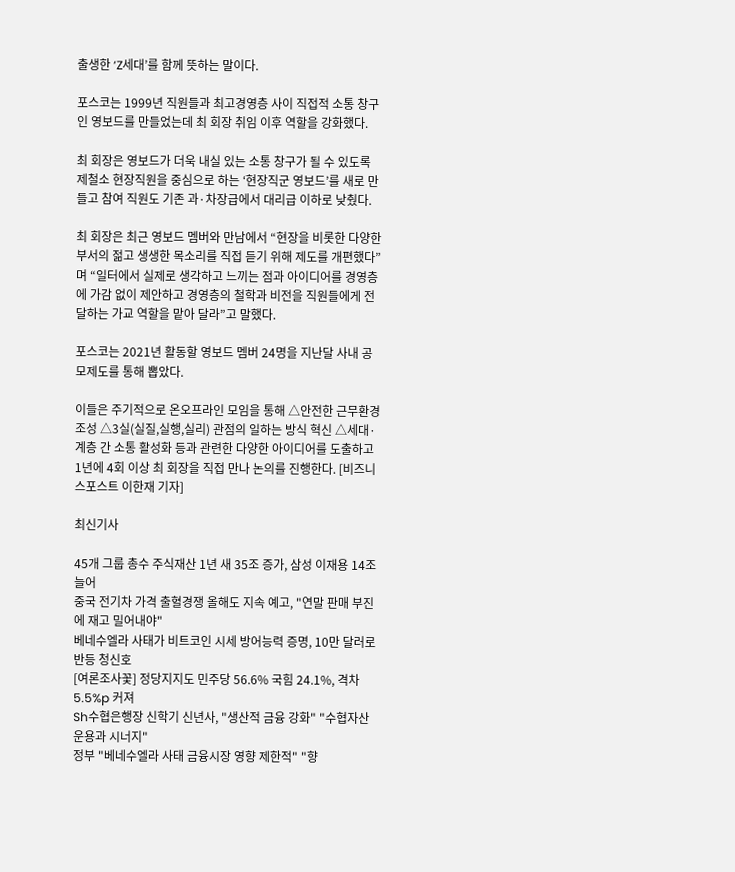출생한 ‘Z세대’를 함께 뜻하는 말이다.

포스코는 1999년 직원들과 최고경영층 사이 직접적 소통 창구인 영보드를 만들었는데 최 회장 취임 이후 역할을 강화했다.

최 회장은 영보드가 더욱 내실 있는 소통 창구가 될 수 있도록 제철소 현장직원을 중심으로 하는 ‘현장직군 영보드’를 새로 만들고 참여 직원도 기존 과·차장급에서 대리급 이하로 낮췄다.

최 회장은 최근 영보드 멤버와 만남에서 “현장을 비롯한 다양한 부서의 젊고 생생한 목소리를 직접 듣기 위해 제도를 개편했다”며 “일터에서 실제로 생각하고 느끼는 점과 아이디어를 경영층에 가감 없이 제안하고 경영층의 철학과 비전을 직원들에게 전달하는 가교 역할을 맡아 달라”고 말했다.

포스코는 2021년 활동할 영보드 멤버 24명을 지난달 사내 공모제도를 통해 뽑았다.

이들은 주기적으로 온오프라인 모임을 통해 △안전한 근무환경 조성 △3실(실질,실행,실리) 관점의 일하는 방식 혁신 △세대·계층 간 소통 활성화 등과 관련한 다양한 아이디어를 도출하고 1년에 4회 이상 최 회장을 직접 만나 논의를 진행한다. [비즈니스포스트 이한재 기자]

최신기사

45개 그룹 총수 주식재산 1년 새 35조 증가, 삼성 이재용 14조 늘어
중국 전기차 가격 출혈경쟁 올해도 지속 예고, "연말 판매 부진에 재고 밀어내야"
베네수엘라 사태가 비트코인 시세 방어능력 증명, 10만 달러로 반등 청신호
[여론조사꽃] 정당지지도 민주당 56.6% 국힘 24.1%, 격차 5.5%p 커져
Sh수협은행장 신학기 신년사, "생산적 금융 강화" "수협자산운용과 시너지"
정부 "베네수엘라 사태 금융시장 영향 제한적" "향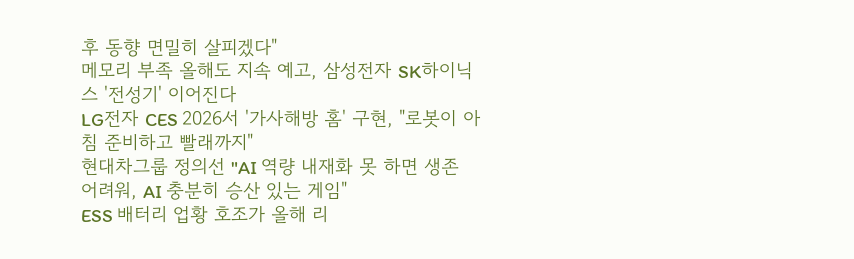후 동향 면밀히 살피겠다"
메모리 부족 올해도 지속 예고, 삼성전자 SK하이닉스 '전성기' 이어진다
LG전자 CES 2026서 '가사해방 홈' 구현, "로봇이 아침 준비하고 빨래까지"
현대차그룹 정의선 "AI 역량 내재화 못 하면 생존 어려워, AI 충분히 승산 있는 게임"
ESS 배터리 업황 호조가 올해 리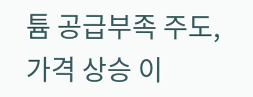튬 공급부족 주도, 가격 상승 이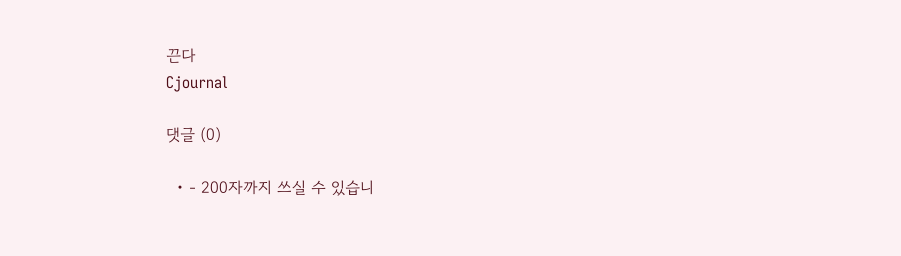끈다
Cjournal

댓글 (0)

  • - 200자까지 쓰실 수 있습니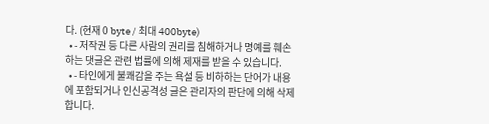다. (현재 0 byte / 최대 400byte)
  • - 저작권 등 다른 사람의 권리를 침해하거나 명예를 훼손하는 댓글은 관련 법률에 의해 제재를 받을 수 있습니다.
  • - 타인에게 불쾌감을 주는 욕설 등 비하하는 단어가 내용에 포함되거나 인신공격성 글은 관리자의 판단에 의해 삭제 합니다.